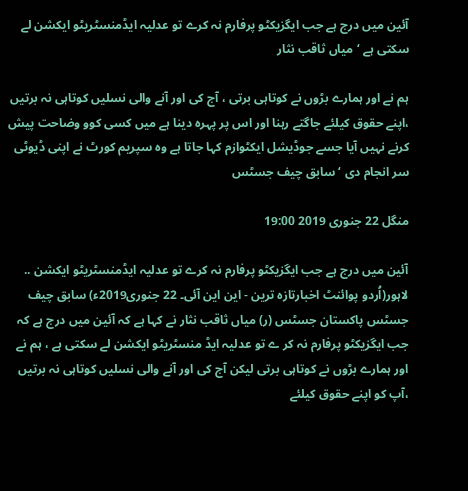آئین میں درج ہے جب ایگزیکٹو پرفارم نہ کرے تو عدلیہ ایڈمنسٹریٹو ایکشن لے سکتی ہے ‘میاں ثاقب نثار

ہم نے اور ہمارے بڑوں نے کوتاہی برتی ، آج کی اور آنے والی نسلیں کوتاہی نہ برتیں ،اپنے حقوق کیلئے جاگتے رہنا اور اس پر پہرہ دینا ہے میں کسی کوو وضاحت پیش کرنے نہیں آیا جسے جوڈیشل ایکٹوازم کہا جاتا ہے وہ سپریم کورٹ نے اپنی ڈیوٹی سر انجام دی ‘ سابق چیف جسٹس

منگل 22 جنوری 2019 19:00

آئین میں درج ہے جب ایگزیکٹو پرفارم نہ کرے تو عدلیہ ایڈمنسٹریٹو ایکشن ..
لاہور(اُردو پوائنٹ اخبارتازہ ترین - این این آئی۔ 22 جنوری2019ء) سابق چیف جسٹس پاکستان جسٹس (ر) میاں ثاقب نثار نے کہا ہے کہ آئین میں درج ہے کہ جب ایگزیکٹو پرفارم نہ کر ے تو عدلیہ ایڈ منسٹریٹو ایکشن لے سکتی ہے ، ہم نے اور ہمارے بڑوں نے کوتاہی برتی لیکن آج کی اور آنے والی نسلیں کوتاہی نہ برتیں ،آپ کو اپنے حقوق کیلئے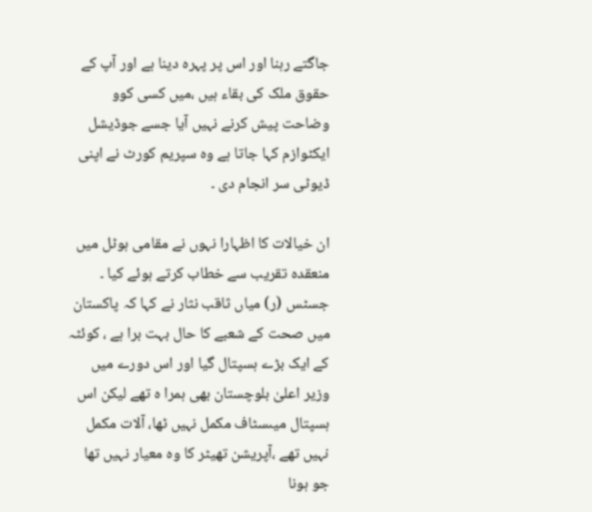جاگتے رہنا اور اس پر پہرہ دینا ہے اور آپ کے حقوق ملک کی بقاء ہیں ،میں کسی کوو وضاحت پیش کرنے نہیں آیا جسے جوڈیشل ایکٹوازم کہا جاتا ہے وہ سپریم کورٹ نے اپنی ڈیوٹی سر انجام دی ۔

ان خیالات کا اظہارا نہوں نے مقامی ہوٹل میں منعقدہ تقریب سے خطاب کرتے ہوئے کیا ۔ جسٹس (ر) میاں ثاقب نثار نے کہا کہ پاکستان میں صحت کے شعبے کا حال بہت برا ہے ، کوئٹہ کے ایک بڑے ہسپتال گیا اور اس دورے میں وزیر اعلیٰ بلوچستان بھی ہمرا ہ تھے لیکن اس ہسپتال میںسٹاف مکمل نہیں ٹھا، آلات مکمل نہیں تھے ،آپریشن تھیٹر کا وہ معیار نہیں تھا جو ہونا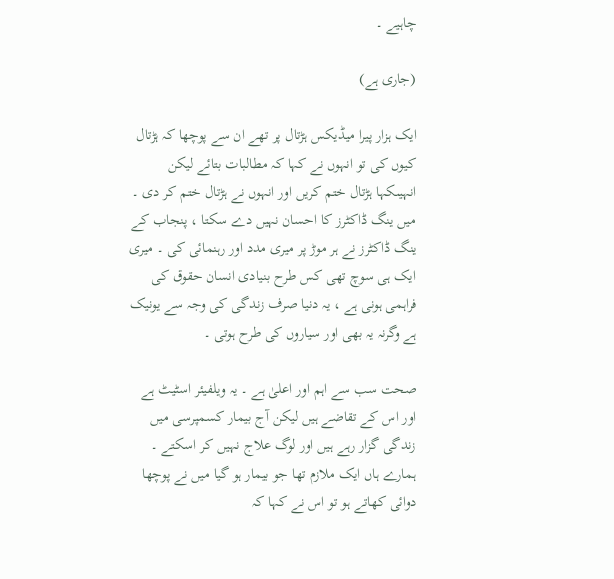چاہیے ۔

(جاری ہے)

ایک ہزار پیرا میڈیکس ہڑتال پر تھے ان سے پوچھا کہ ہڑتال کیوں کی تو انہوں نے کہا کہ مطالبات بتائے لیکن انہیںکہا ہڑتال ختم کریں اور انہوں نے ہڑتال ختم کر دی ۔ میں ینگ ڈاکٹرز کا احسان نہیں دے سکتا ، پنجاب کے ینگ ڈاکٹرز نے ہر موڑ پر میری مدد اور رہنمائی کی ۔ میری ایک ہی سوچ تھی کس طرح بنیادی انسان حقوق کی فراہمی ہونی ہے ، یہ دنیا صرف زندگی کی وجہ سے یونیک ہے وگرنہ یہ بھی اور سیاروں کی طرح ہوتی ۔

صحت سب سے اہم اور اعلیٰ ہے ۔ یہ ویلفیئر اسٹیٹ ہے اور اس کے تقاضے ہیں لیکن آج بیمار کسمپرسی میں زندگی گزار رہے ہیں اور لوگ علاج نہیں کر اسکتے ۔ ہمارے ہاں ایک ملازم تھا جو بیمار ہو گیا میں نے پوچھا دوائی کھاتے ہو تو اس نے کہا کہ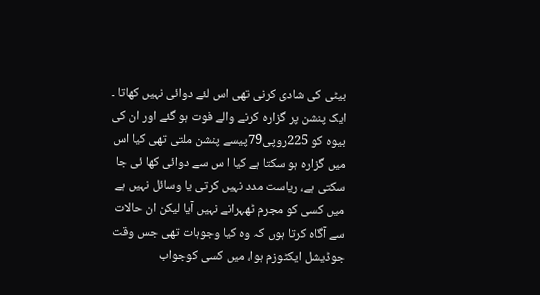بیٹی کی شادی کرنی تھی اس لئے دوائی نہیں کھاتا ۔ ایک پنشن پر گزارہ کرنے والے فوت ہو گئے اور ان کی بیوہ کو 225روپی79پیسے پنشن ملتی تھی کیا اس میں گزارہ ہو سکتا ہے کیا ا س سے دوائی کھا ئی جا سکتی ہے، ریاست مدد نہیں کرتی یا وسائل نہیں ہے میں کسی کو مجرم ٹھہرانے نہیں آیا لیکن ان حالات سے آگاہ کرتا ہوں کہ وہ کیا وجوہات تھی جس وقت جوڈیشل ایکٹوزم ہوا، میں کسی کوجواب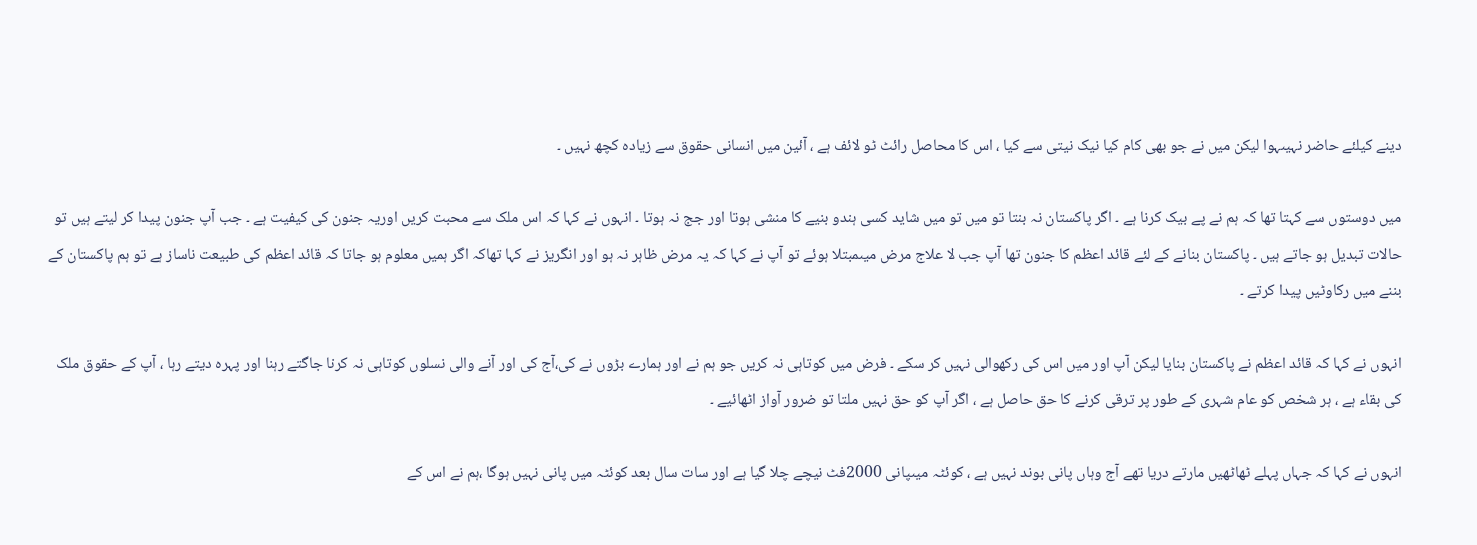دینے کیلئے حاضر نہیںہوا لیکن میں نے جو بھی کام کیا نیک نیتی سے کیا ، اس کا محاصل رائٹ ٹو لائف ہے ، آئین میں انسانی حقوق سے زیادہ کچھ نہیں ۔

میں دوستوں سے کہتا تھا کہ ہم نے پے بیک کرنا ہے ۔ اگر پاکستان نہ بنتا تو میں تو میں شاید کسی ہندو بنیے کا منشی ہوتا اور جج نہ ہوتا ۔ انہوں نے کہا کہ اس ملک سے محبت کریں اوریہ جنون کی کیفیت ہے ۔ جب آپ جنون پیدا کر لیتے ہیں تو حالات تبدیل ہو جاتے ہیں ۔ پاکستان بنانے کے لئے قائد اعظم کا جنون تھا آپ جب لا علاج مرض میںمبتلا ہوئے تو آپ نے کہا کہ یہ مرض ظاہر نہ ہو اور انگریز نے کہا تھاکہ اگر ہمیں معلوم ہو جاتا کہ قائد اعظم کی طبیعت ناساز ہے تو ہم پاکستان کے بننے میں رکاوٹیں پیدا کرتے ۔

انہوں نے کہا کہ قائد اعظم نے پاکستان بنایا لیکن آپ اور میں اس کی رکھوالی نہیں کر سکے ۔ فرض میں کوتاہی نہ کریں جو ہم نے اور ہمارے بڑوں نے کی،آج کی اور آنے والی نسلوں کوتاہی نہ کرنا جاگتے رہنا اور پہرہ دیتے رہا ، آپ کے حقوق ملک کی بقاء ہے ، ہر شخص کو عام شہری کے طور پر ترقی کرنے کا حق حاصل ہے ، اگر آپ کو حق نہیں ملتا تو ضرور آواز اٹھائیے ۔

انہوں نے کہا کہ جہاں پہلے ٹھاٹھیں مارتے دریا تھے آج وہاں پانی بوند نہیں ہے ، کوئٹہ میںپانی 2000فٹ نیچے چلا گیا ہے اور سات سال بعد کوئٹہ میں پانی نہیں ہوگا ،ہم نے اس کے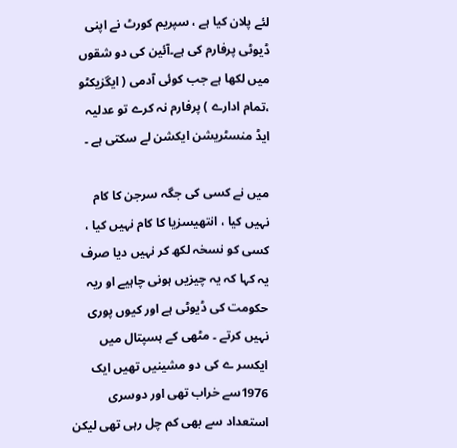لئے پلان کیا ہے ، سپریم کورٹ نے اپنی ڈیوٹی پرفارم کی ہے۔آئین کی دو شقوں میں لکھا ہے جب کوئی آدمی ( ایگزیکٹو ،تمام ادارے ) پرفارم نہ کرے تو عدلیہ ایڈ منسٹریشن ایکشن لے سکتی ہے ۔

میں نے کسی کی جگہ سرجن کا کام نہیں کیا ، انتھیسزیا کا کام نہیں کیا ، کسی کو نسخہ لکھ کر نہیں دیا صرف یہ کہا کہ یہ چیزیں ہونی چاہیے او ریہ حکومت کی ڈیوٹی ہے اور کیوں پوری نہیں کرتے ۔ مٹھی کے ہسپتال میں ایکسر ے کی دو مشینیں تھیں ایک 1976سے خراب تھی اور دوسری استعداد سے بھی کم چل رہی تھی لیکن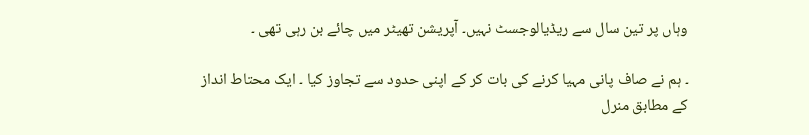وہاں پر تین سال سے ریڈیالوجسٹ نہیں۔ آپریشن تھیٹر میں چائے بن رہی تھی ۔

۔ ہم نے صاف پانی مہیا کرنے کی بات کر کے اپنی حدود سے تجاوز کیا ۔ ایک محتاط انداز کے مطابق منرل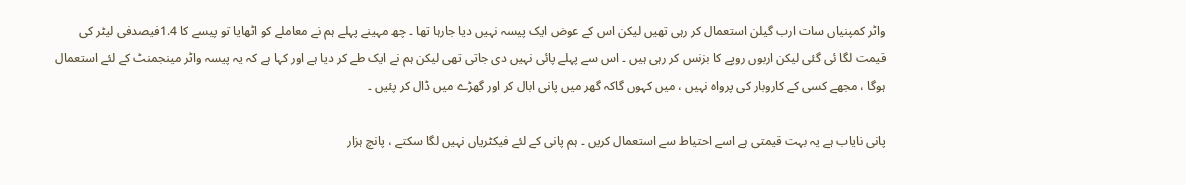واٹر کمپنیاں سات ارب گیلن استعمال کر رہی تھیں لیکن اس کے عوض ایک پیسہ نہیں دیا جارہا تھا ۔ چھ مہینے پہلے ہم نے معاملے کو اٹھایا تو پیسے کا 1.4فیصدفی لیٹر کی قیمت لگا ئی گئی لیکن اربوں روپے کا بزنس کر رہی ہیں ۔ اس سے پہلے پائی نہیں دی جاتی تھی لیکن ہم نے ایک طے کر دیا ہے اور کہا ہے کہ یہ پیسہ واٹر مینجمنٹ کے لئے استعمال ہوگا ، مجھے کسی کے کاروبار کی پرواہ نہیں ، میں کہوں گاکہ گھر میں پانی ابال کر اور گھڑے میں ڈال کر پئیں ۔

پانی نایاب ہے یہ بہت قیمتی ہے اسے احتیاط سے استعمال کریں ۔ ہم پانی کے لئے فیکٹریاں نہیں لگا سکتے ، پانچ ہزار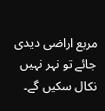مربع اراضی دیدی جائے تو نہر نہیں نکال سکیں گے۔